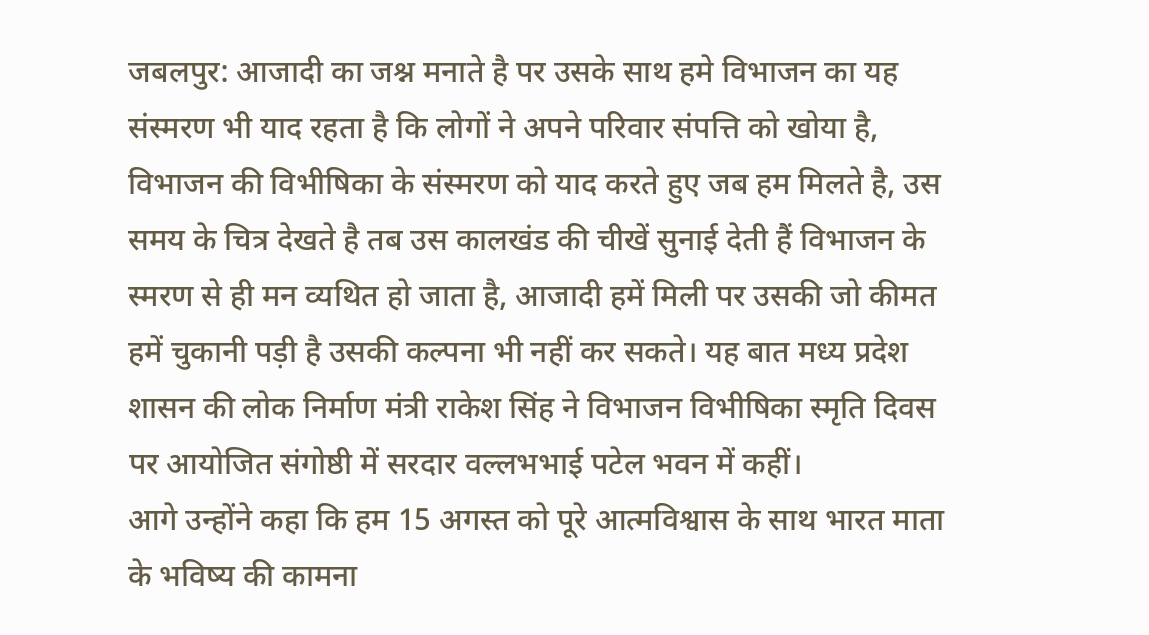जबलपुर: आजादी का जश्न मनाते है पर उसके साथ हमे विभाजन का यह संस्मरण भी याद रहता है कि लोगों ने अपने परिवार संपत्ति को खोया है, विभाजन की विभीषिका के संस्मरण को याद करते हुए जब हम मिलते है, उस समय के चित्र देखते है तब उस कालखंड की चीखें सुनाई देती हैं विभाजन के स्मरण से ही मन व्यथित हो जाता है, आजादी हमें मिली पर उसकी जो कीमत हमें चुकानी पड़ी है उसकी कल्पना भी नहीं कर सकते। यह बात मध्य प्रदेश शासन की लोक निर्माण मंत्री राकेश सिंह ने विभाजन विभीषिका स्मृति दिवस पर आयोजित संगोष्ठी में सरदार वल्लभभाई पटेल भवन में कहीं।
आगे उन्होंने कहा कि हम 15 अगस्त को पूरे आत्मविश्वास के साथ भारत माता के भविष्य की कामना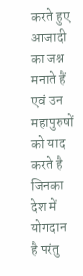करते हुए आजादी का जश्न मनाते हैं एवं उन महापुरुषों को याद करते है जिनका देश में योगदान है परंतु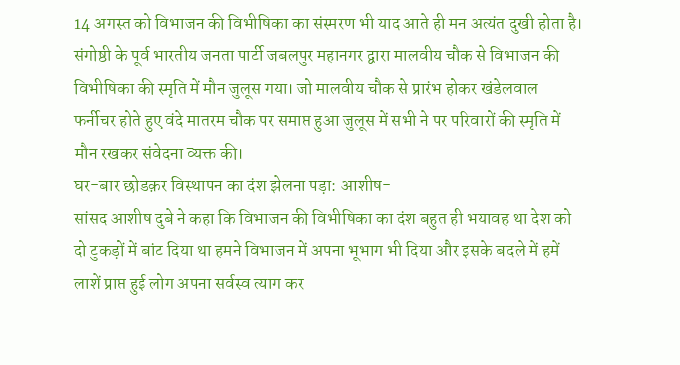14 अगस्त को विभाजन की विभीषिका का संस्मरण भी याद आते ही मन अत्यंत दुखी होता है। संगोष्ठी के पूर्व भारतीय जनता पार्टी जबलपुर महानगर द्वारा मालवीय चौक से विभाजन की विभीषिका की स्मृति में मौन जुलूस गया। जो मालवीय चौक से प्रारंभ होकर खंडेलवाल फर्नीचर होते हुए वंदे मातरम चौक पर समाप्त हुआ जुलूस में सभी ने पर परिवारों की स्मृति में मौन रखकर संवेदना व्यक्त की।
घर-बार छोडक़र विस्थापन का दंश झेलना पड़ा: आशीष-
सांसद आशीष दुबे ने कहा कि विभाजन की विभीषिका का दंश बहुत ही भयावह था देश को दो टुकड़ों में बांट दिया था हमने विभाजन में अपना भूभाग भी दिया और इसके बदले में हमें लाशें प्राप्त हुई लोग अपना सर्वस्व त्याग कर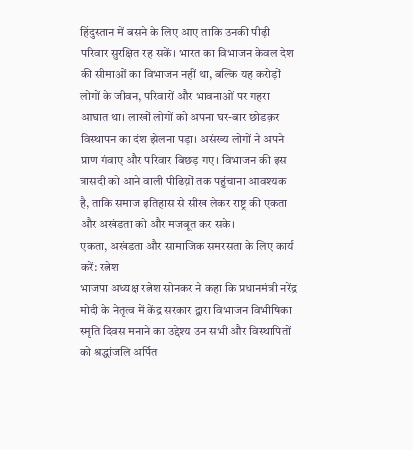हिंदुस्तान में बसने के लिए आए ताकि उनकी पीढ़ी परिवार सुरक्षित रह सकें। भारत का विभाजन केवल देश की सीमाओं का विभाजन नहीं था, बल्कि यह करोड़ों लोगों के जीवन, परिवारों और भावनाओं पर गहरा आघात था। लाखों लोगों को अपना घर-बार छोडक़र विस्थापन का दंश झेलना पड़ा। असंख्य लोगों ने अपने प्राण गंवाए और परिवार बिछड़ गए। विभाजन की इस त्रासदी को आने वाली पीढिय़ों तक पहुंचाना आवश्यक है, ताकि समाज इतिहास से सीख लेकर राष्ट्र की एकता और अखंडता को और मजबूत कर सके।
एकता, अखंडता और सामाजिक समरसता के लिए कार्य करें: रत्नेश
भाजपा अध्यक्ष रत्नेश सोनकर ने कहा कि प्रधानमंत्री नरेंद्र मोदी के नेतृत्व में केंद्र सरकार द्वारा विभाजन विभीषिका स्मृति दिवस मनाने का उद्देश्य उन सभी और विस्थापितों को श्रद्धांजलि अर्पित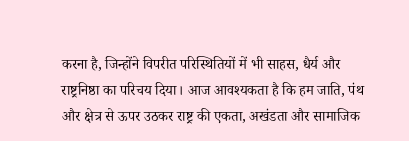करना है, जिन्होंने विपरीत परिस्थितियों में भी साहस, धैर्य और राष्ट्रनिष्ठा का परिचय दिया। आज आवश्यकता है कि हम जाति, पंथ और क्षेत्र से ऊपर उठकर राष्ट्र की एकता, अखंडता और सामाजिक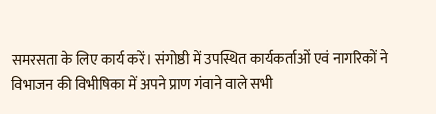समरसता के लिए कार्य करें। संगोष्ठी में उपस्थित कार्यकर्ताओं एवं नागरिकों ने विभाजन की विभीषिका में अपने प्राण गंवाने वाले सभी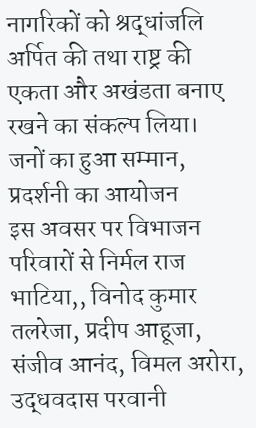नागरिकों को श्रद्धांजलि अर्पित की तथा राष्ट्र की एकता और अखंडता बनाए रखने का संकल्प लिया।
जनों का हुआ सम्मान, प्रदर्शनी का आयोजन
इस अवसर पर विभाजन परिवारों से निर्मल राज भाटिया,, विनोद कुमार तलरेजा, प्रदीप आहूजा, संजीव आनंद, विमल अरोरा, उद्धवदास परवानी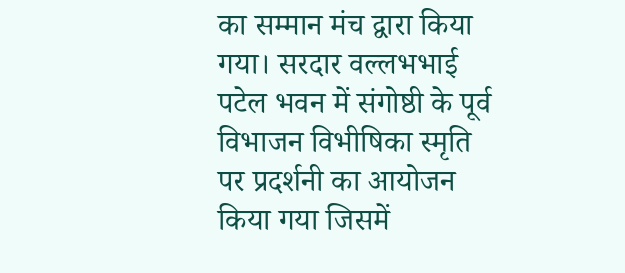का सम्मान मंच द्वारा किया गया। सरदार वल्लभभाई पटेल भवन में संगोष्ठी के पूर्व विभाजन विभीषिका स्मृति पर प्रदर्शनी का आयोजन किया गया जिसमें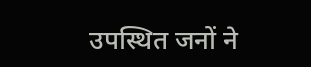उपस्थित जनों ने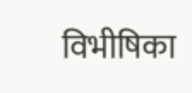विभीषिका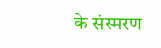के संस्मरण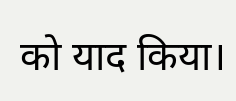को याद किया।